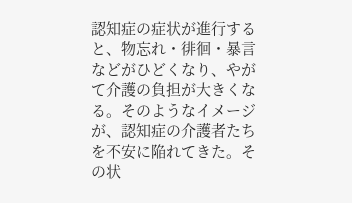認知症の症状が進行すると、物忘れ・徘徊・暴言などがひどくなり、やがて介護の負担が大きくなる。そのようなイメージが、認知症の介護者たちを不安に陥れてきた。その状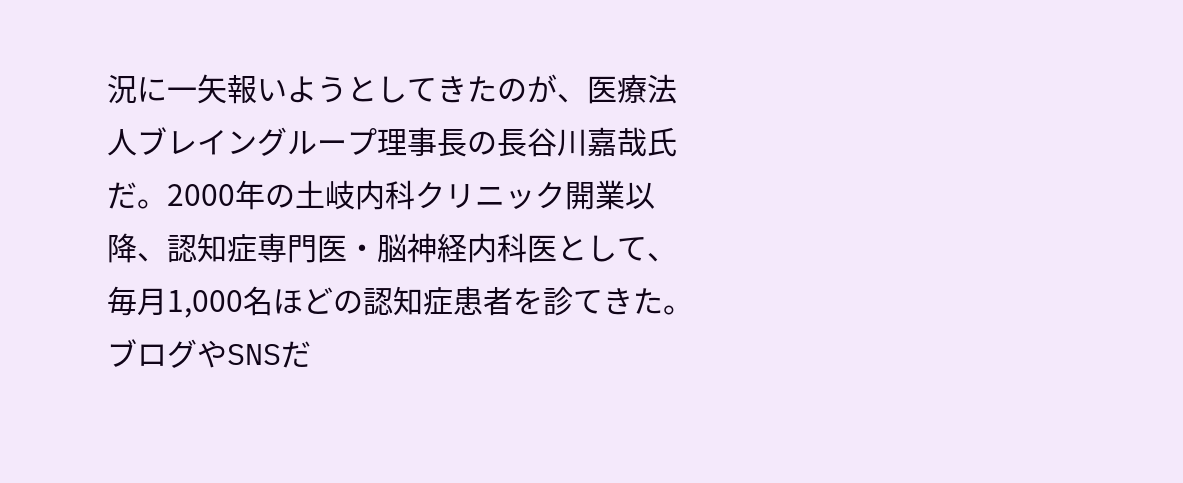況に一矢報いようとしてきたのが、医療法人ブレイングループ理事長の長谷川嘉哉氏だ。2000年の土岐内科クリニック開業以降、認知症専門医・脳神経内科医として、毎月1,000名ほどの認知症患者を診てきた。ブログやSNSだ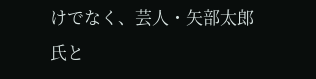けでなく、芸人・矢部太郎氏と